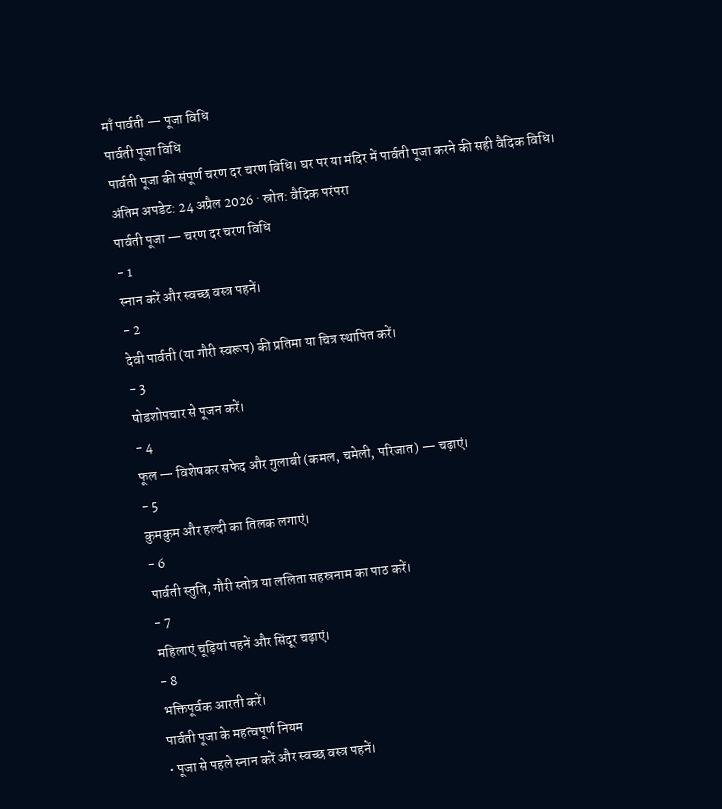माँ पार्वती — पूजा विधि
पार्वती पूजा विधि
पार्वती पूजा की संपूर्ण चरण दर चरण विधि। घर पर या मंदिर में पार्वती पूजा करने की सही वैदिक विधि।
अंतिम अपडेट: 24 अप्रैल 2026 · स्रोत: वैदिक परंपरा
पार्वती पूजा — चरण दर चरण विधि
- 1
स्नान करें और स्वच्छ वस्त्र पहनें।
- 2
देवी पार्वती (या गौरी स्वरूप) की प्रतिमा या चित्र स्थापित करें।
- 3
षोडशोपचार से पूजन करें।
- 4
फूल — विशेषकर सफेद और गुलाबी (कमल, चमेली, परिजात) — चढ़ाएं।
- 5
कुमकुम और हल्दी का तिलक लगाएं।
- 6
पार्वती स्तुति, गौरी स्तोत्र या ललिता सहस्रनाम का पाठ करें।
- 7
महिलाएं चूड़ियां पहनें और सिंदूर चढ़ाएं।
- 8
भक्तिपूर्वक आरती करें।
पार्वती पूजा के महत्वपूर्ण नियम
• पूजा से पहले स्नान करें और स्वच्छ वस्त्र पहनें।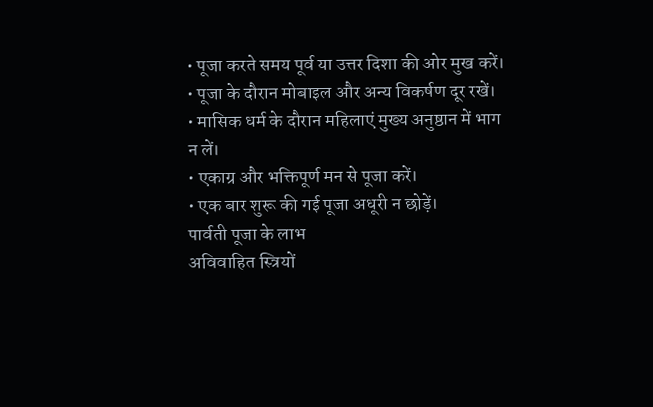• पूजा करते समय पूर्व या उत्तर दिशा की ओर मुख करें।
• पूजा के दौरान मोबाइल और अन्य विकर्षण दूर रखें।
• मासिक धर्म के दौरान महिलाएं मुख्य अनुष्ठान में भाग न लें।
• एकाग्र और भक्तिपूर्ण मन से पूजा करें।
• एक बार शुरू की गई पूजा अधूरी न छोड़ें।
पार्वती पूजा के लाभ
अविवाहित स्त्रियों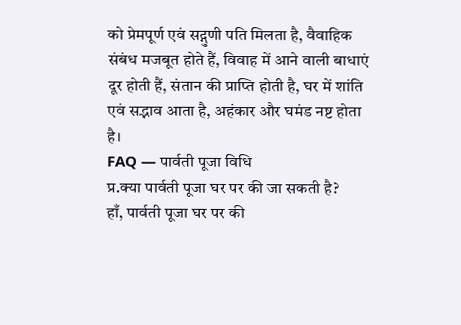को प्रेमपूर्ण एवं सद्गुणी पति मिलता है, वैवाहिक संबंध मजबूत होते हैं, विवाह में आने वाली बाधाएं दूर होती हैं, संतान की प्राप्ति होती है, घर में शांति एवं सद्भाव आता है, अहंकार और घमंड नष्ट होता है।
FAQ — पार्वती पूजा विधि
प्र.क्या पार्वती पूजा घर पर की जा सकती है?
हाँ, पार्वती पूजा घर पर की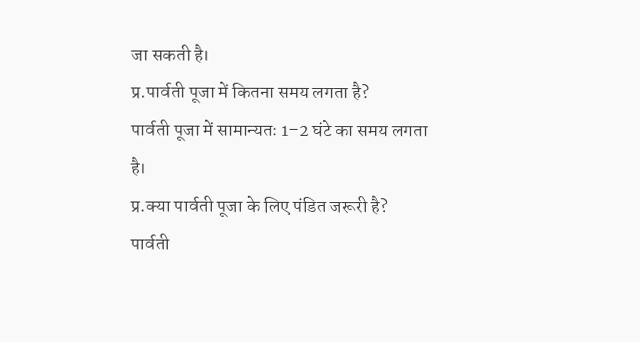जा सकती है।
प्र.पार्वती पूजा में कितना समय लगता है?
पार्वती पूजा में सामान्यतः 1–2 घंटे का समय लगता है।
प्र.क्या पार्वती पूजा के लिए पंडित जरूरी है?
पार्वती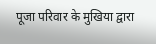पूजा परिवार के मुखिया द्वारा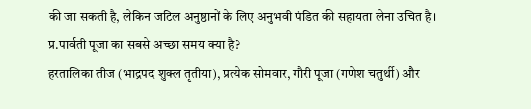की जा सकती है, लेकिन जटिल अनुष्ठानों के लिए अनुभवी पंडित की सहायता लेना उचित है।
प्र.पार्वती पूजा का सबसे अच्छा समय क्या है?
हरतालिका तीज (भाद्रपद शुक्ल तृतीया), प्रत्येक सोमवार, गौरी पूजा (गणेश चतुर्थी) और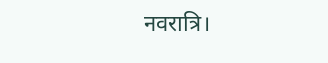नवरात्रि।